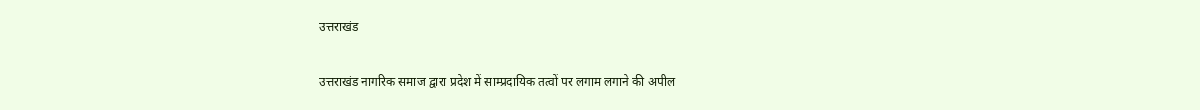उत्तराखंड

उत्तराखंड नागरिक समाज द्वारा प्रदेश में साम्प्रदायिक तत्वों पर लगाम लगाने की अपील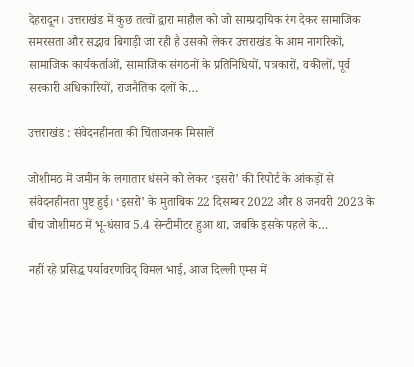देहरादून। उत्तराखंड में कुछ तत्वों द्वारा माहौल को जो साम्प्रदायिक रंग देकर सामाजिक समरसता और सद्भाव बिगाड़ी जा रही है उसको लेकर उत्तराखंड के आम नागरिकों, सामाजिक कार्यकर्ताओं, सामाजिक संगठनों के प्रतिनिधियों, पत्रकारों, वकीलों, पूर्व सरकारी अधिकारियों, राजनैतिक दलों के…

उत्तराखंड : संवेदनहीनता की चिंताजनक मिसालें

जोशीमठ में जमीन के लगातार धंसने को लेकर ‘इसरो’ की रिपोर्ट के आंकड़ों से संवेदनहीनता पुष्ट हुई। ‘इसरो’ के मुताबिक 22 दिसम्बर 2022 और 8 जनवरी 2023 के बीच जोशीमठ में भू-धंसाव 5.4 सेन्टीमीटर हुआ था, जबकि इसके पहले के…

नहीं रहे प्रसिद्ध पर्यावरणविद् विमल भाई, आज दिल्ली एम्स में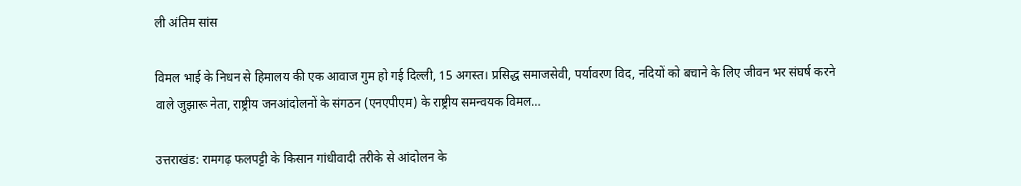ली अंतिम सांस

विमल भाई के निधन से हिमालय की एक आवाज गुम हो गई दिल्‍ली, 15 अगस्‍त। प्रसिद्ध समाजसेवी, पर्यावरण विद, नदियों को बचाने के लिए जीवन भर संघर्ष करने वाले जुझारू नेता, राष्ट्रीय जनआंदोलनों के संगठन (एनएपीएम) के राष्ट्रीय समन्वयक विमल…

उत्तराखंड: रामगढ़ फलपट्टी के किसान गांधीवादी तरीके से आंदोलन के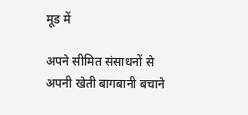मूड में

अपने सीमित संसाधनों से अपनी खेती बागबानी बचाने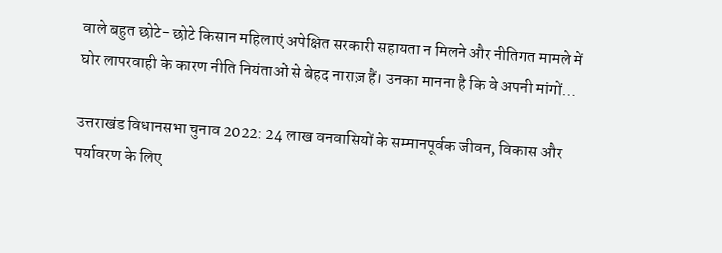वाले बहुत छोटे- छोटे किसान महिलाएं अपेक्षित सरकारी सहायता न मिलने और नीतिगत मामले में घोर लापरवाही के कारण नीति नियंताओं से बेहद नाराज़ हैं। उनका मानना है कि वे अपनी मांगों…

उत्तराखंड विधानसभा चुनाव 2022: 24 लाख वनवासियों के सम्मानपूर्वक जीवन, विकास और पर्यावरण के लिए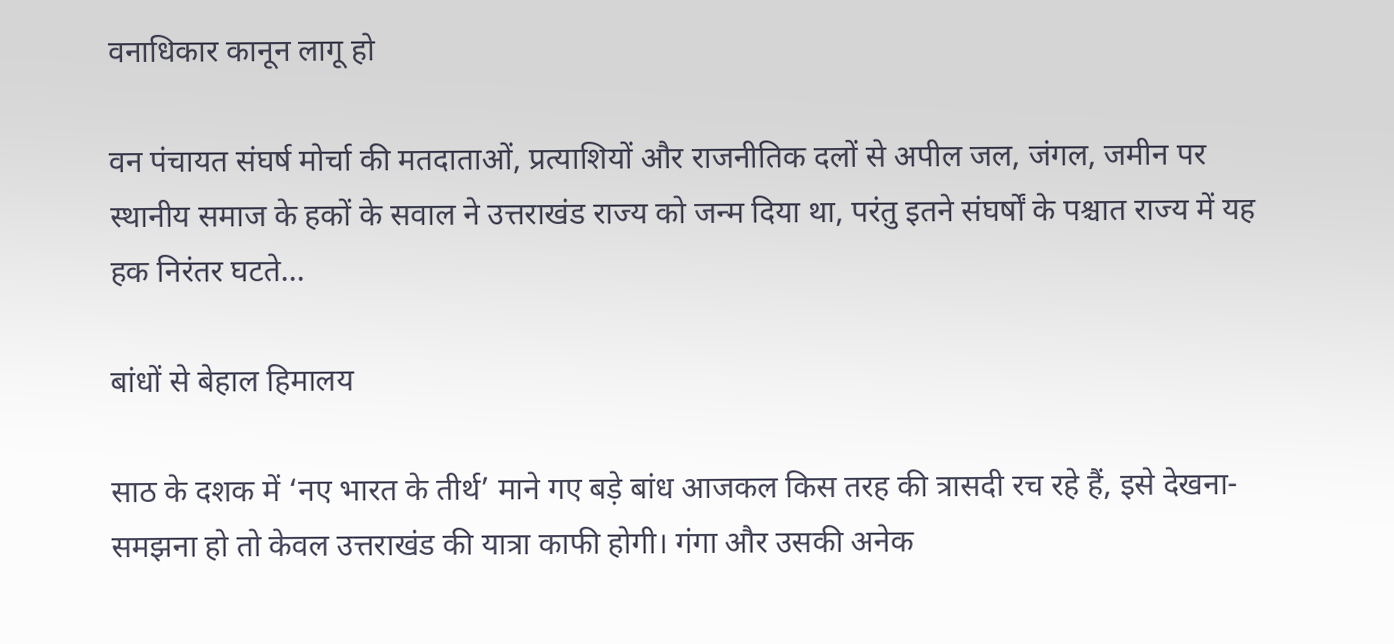वनाधिकार कानून लागू हो

वन पंचायत संघर्ष मोर्चा की मतदाताओं, प्रत्याशियों और राजनीतिक दलों से अपील जल, जंगल, जमीन पर स्थानीय समाज के हकों के सवाल ने उत्तराखंड राज्य को जन्म दिया था, परंतु इतने संघर्षों के पश्चात राज्य में यह हक निरंतर घटते…

बांधों से बेहाल हिमालय

साठ के दशक में ‘नए भारत के तीर्थ’ माने गए बड़े बांध आजकल किस तरह की त्रासदी रच रहे हैं, इसे देखना-समझना हो तो केवल उत्तराखंड की यात्रा काफी होगी। गंगा और उसकी अनेक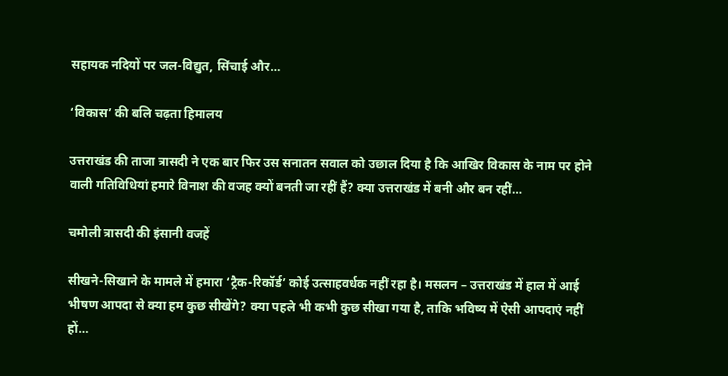सहायक नदियों पर जल-विद्युत, सिंचाई और…

‘विकास’ की बलि चढ़ता हिमालय

उत्तराखंड की ताजा त्रासदी ने एक बार फिर उस सनातन सवाल को उछाल दिया है कि आखिर विकास के नाम पर होने वाली गतिविधियां हमारे विनाश की वजह क्यों बनती जा रहीं हैं? क्या उत्तराखंड में बनी और बन रहीं…

चमोली त्रासदी की इंसानी वजहें

सीखने-सिखाने के मामले में हमारा ‘ट्रैक-रिकॉर्ड’ कोई उत्साहवर्धक नहीं रहा है। मसलन – उत्तराखंड में हाल में आई भीषण आपदा से क्या हम कुछ सीखेंगे? क्या पहले भी कभी कुछ सीखा गया है, ताकि भविष्य में ऐसी आपदाएं नहीं हों…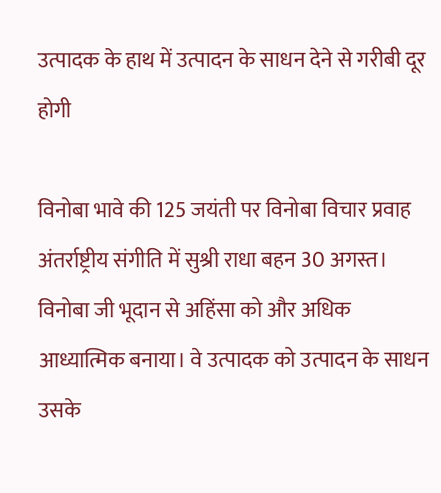उत्पादक के हाथ में उत्पादन के साधन देने से गरीबी दूर होगी

विनोबा भावे की 125 जयंती पर विनोबा विचार प्रवाह अंतर्राष्ट्रीय संगीति में सुश्री राधा बहन 30 अगस्त। विनोबा जी भूदान से अहिंसा को और अधिक आध्यात्मिक बनाया। वे उत्पादक को उत्पादन के साधन उसके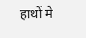हाथों मे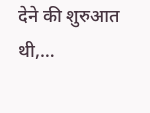देने की शुरुआत थी,…